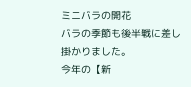ミニバラの開花
バラの季節も後半戦に差し掛かりました。
今年の【新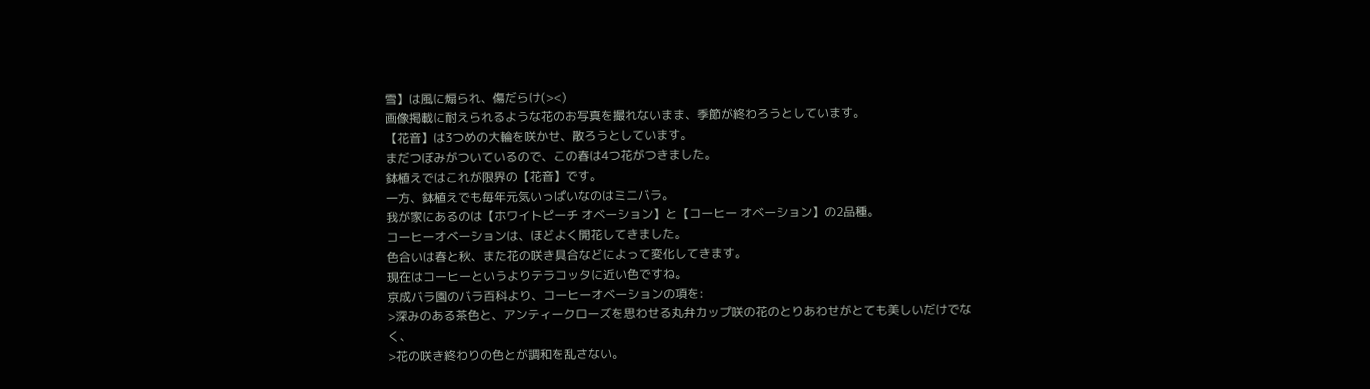雪】は風に煽られ、傷だらけ(><)
画像掲載に耐えられるような花のお写真を撮れないまま、季節が終わろうとしています。
【花音】は3つめの大輪を咲かせ、散ろうとしています。
まだつぼみがついているので、この春は4つ花がつきました。
鉢植えではこれが限界の【花音】です。
一方、鉢植えでも毎年元気いっぱいなのはミニバラ。
我が家にあるのは【ホワイトピーチ オベーション】と【コーヒー オベーション】の2品種。
コーヒーオベーションは、ほどよく開花してきました。
色合いは春と秋、また花の咲き具合などによって変化してきます。
現在はコーヒーというよりテラコッタに近い色ですね。
京成バラ園のバラ百科より、コーヒーオベーションの項を:
>深みのある茶色と、アンティークローズを思わせる丸弁カップ咲の花のとりあわせがとても美しいだけでなく、
>花の咲き終わりの色とが調和を乱さない。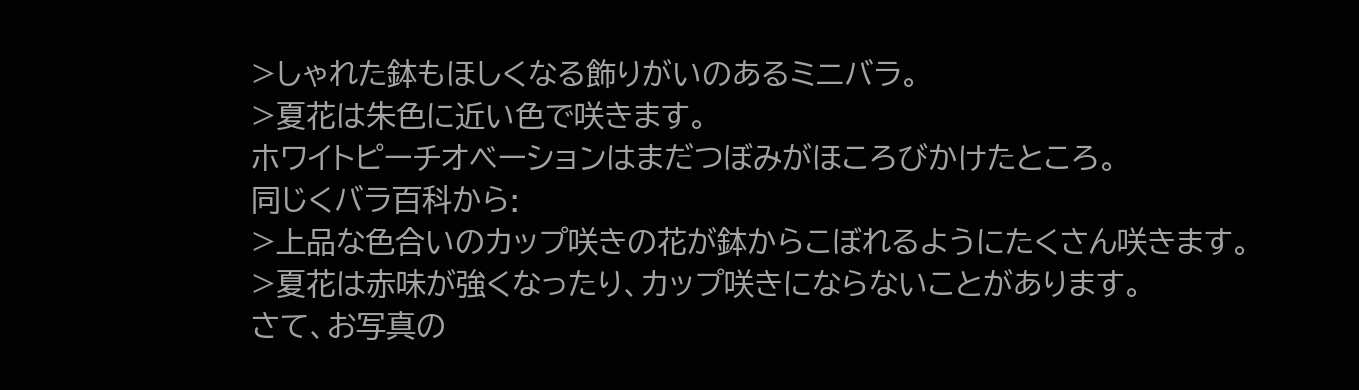>しゃれた鉢もほしくなる飾りがいのあるミニバラ。
>夏花は朱色に近い色で咲きます。
ホワイトピーチオベーションはまだつぼみがほころびかけたところ。
同じくバラ百科から:
>上品な色合いのカップ咲きの花が鉢からこぼれるようにたくさん咲きます。
>夏花は赤味が強くなったり、カップ咲きにならないことがあります。
さて、お写真の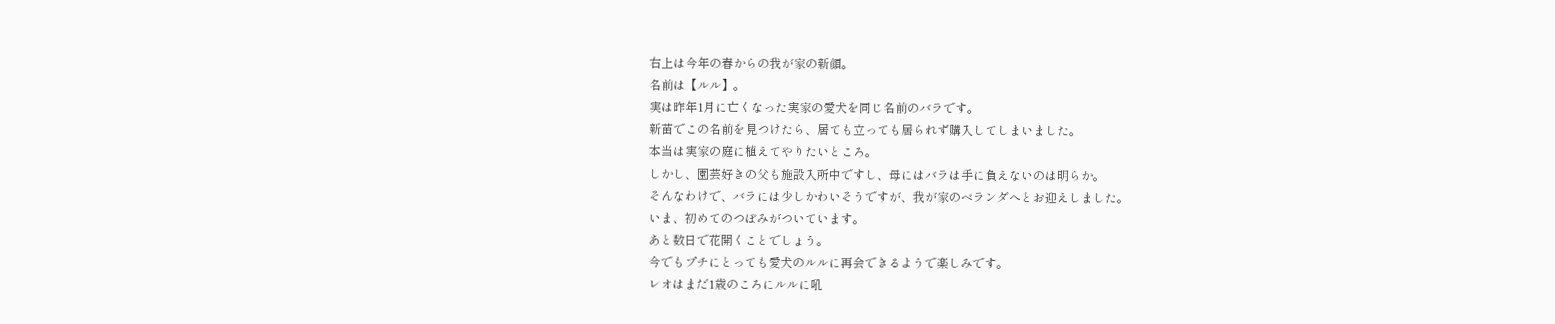右上は今年の春からの我が家の新顔。
名前は【ルル】。
実は昨年1月に亡くなった実家の愛犬を同じ名前のバラです。
新苗でこの名前を見つけたら、居ても立っても居られず購入してしまいました。
本当は実家の庭に植えてやりたいところ。
しかし、園芸好きの父も施設入所中ですし、母にはバラは手に負えないのは明らか。
そんなわけで、バラには少しかわいそうですが、我が家のベランダへとお迎えしました。
いま、初めてのつぼみがついています。
あと数日で花開くことでしょう。
今でもプチにとっても愛犬のルルに再会できるようで楽しみです。
レオはまだ1歳のころにルルに吼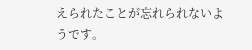えられたことが忘れられないようです。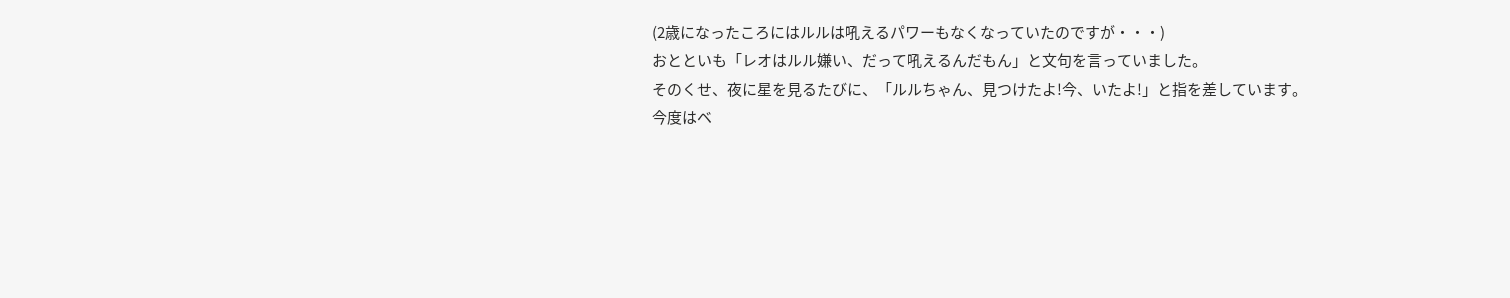(2歳になったころにはルルは吼えるパワーもなくなっていたのですが・・・)
おとといも「レオはルル嫌い、だって吼えるんだもん」と文句を言っていました。
そのくせ、夜に星を見るたびに、「ルルちゃん、見つけたよ!今、いたよ!」と指を差しています。
今度はベ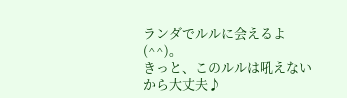ランダでルルに会えるよ(^^)。
きっと、このルルは吼えないから大丈夫♪